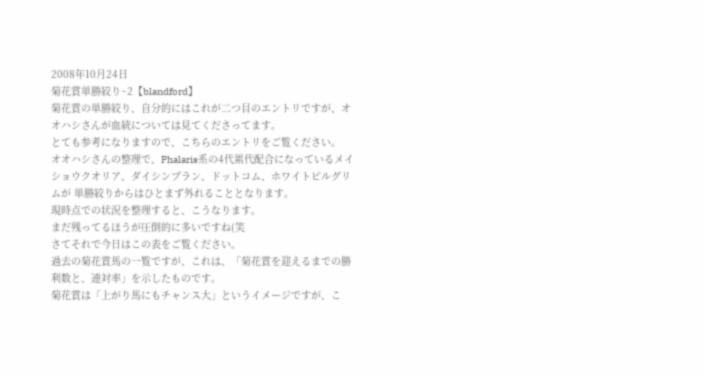2008年10月24日
菊花賞単勝絞り~2【blandford】
菊花賞の単勝絞り、自分的にはこれが二つ目のエントリですが、オオハシさんが血統については見てくださってます。
とても参考になりますので、こちらのエントリをご覧ください。
オオハシさんの整理で、Phalaris系の4代累代配合になっているメイショウクオリア、ダイシンプラン、ドットコム、ホワイトピルグリムが 単勝絞りからはひとまず外れることとなります。
現時点での状況を整理すると、こうなります。
まだ残ってるほうが圧倒的に多いですね(笑
さてそれで今日はこの表をご覧ください。
過去の菊花賞馬の一覧ですが、これは、「菊花賞を迎えるまでの勝利数と、連対率」を示したものです。
菊花賞は「上がり馬にもチャンス大」というイメージですが、こ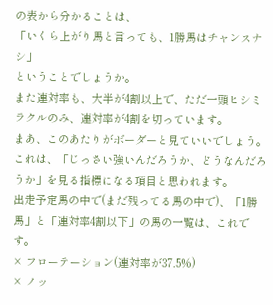の表から分かることは、
「いくら上がり馬と言っても、1勝馬はチャンスナシ」
ということでしょうか。
また連対率も、大半が4割以上で、ただ一頭ヒシミラクルのみ、連対率が4割を切っています。
まあ、このあたりがボーダーと見ていいでしょう。これは、「じっさい強いんだろうか、どうなんだろうか」を見る指標になる項目と思われます。
出走予定馬の中で(まだ残ってる馬の中で)、「1勝馬」と「連対率4割以下」の馬の一覧は、これです。
× フローテーション(連対率が37.5%)
× ノッ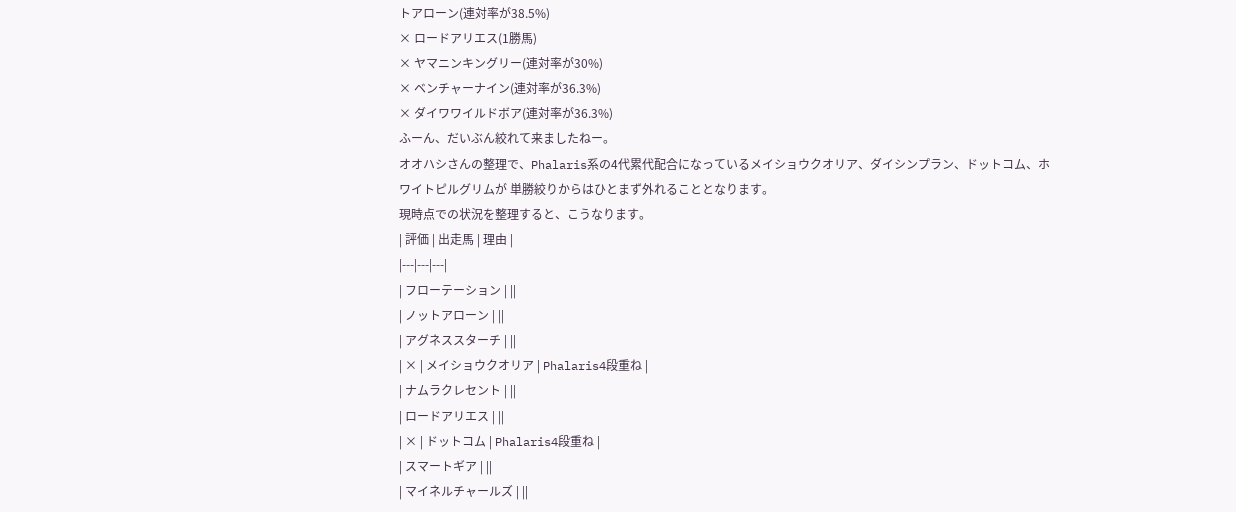トアローン(連対率が38.5%)
× ロードアリエス(1勝馬)
× ヤマニンキングリー(連対率が30%)
× ベンチャーナイン(連対率が36.3%)
× ダイワワイルドボア(連対率が36.3%)
ふーん、だいぶん絞れて来ましたねー。
オオハシさんの整理で、Phalaris系の4代累代配合になっているメイショウクオリア、ダイシンプラン、ドットコム、ホワイトピルグリムが 単勝絞りからはひとまず外れることとなります。
現時点での状況を整理すると、こうなります。
| 評価 | 出走馬 | 理由 |
|---|---|---|
| フローテーション | ||
| ノットアローン | ||
| アグネススターチ | ||
| × | メイショウクオリア | Phalaris4段重ね |
| ナムラクレセント | ||
| ロードアリエス | ||
| × | ドットコム | Phalaris4段重ね |
| スマートギア | ||
| マイネルチャールズ | ||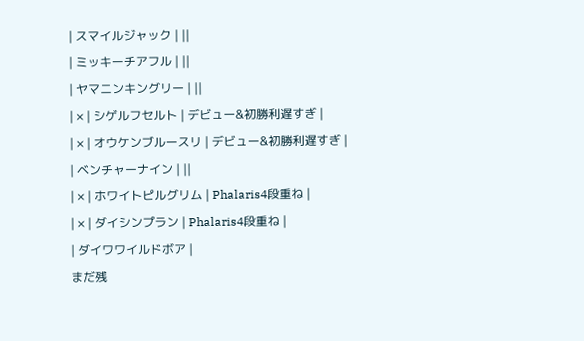| スマイルジャック | ||
| ミッキーチアフル | ||
| ヤマニンキングリー | ||
| × | シゲルフセルト | デビュー&初勝利遅すぎ |
| × | オウケンブルースリ | デビュー&初勝利遅すぎ |
| ベンチャーナイン | ||
| × | ホワイトピルグリム | Phalaris4段重ね |
| × | ダイシンプラン | Phalaris4段重ね |
| ダイワワイルドボア |
まだ残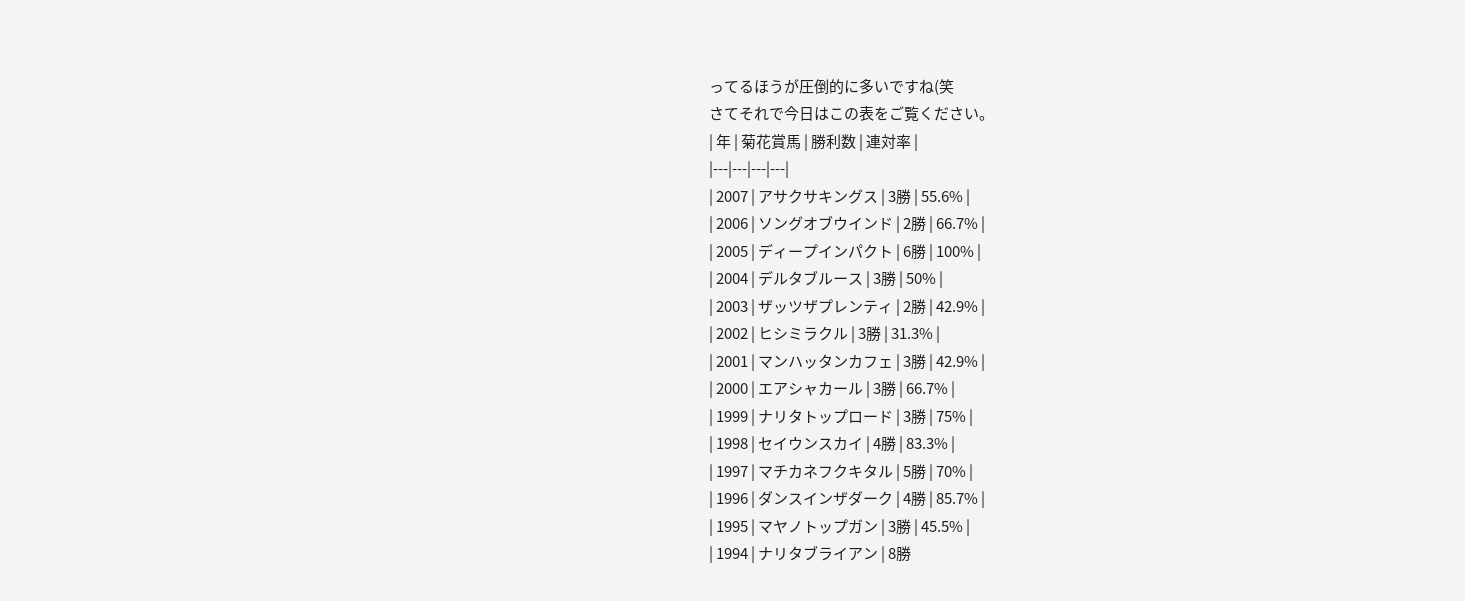ってるほうが圧倒的に多いですね(笑
さてそれで今日はこの表をご覧ください。
| 年 | 菊花賞馬 | 勝利数 | 連対率 |
|---|---|---|---|
| 2007 | アサクサキングス | 3勝 | 55.6% |
| 2006 | ソングオブウインド | 2勝 | 66.7% |
| 2005 | ディープインパクト | 6勝 | 100% |
| 2004 | デルタブルース | 3勝 | 50% |
| 2003 | ザッツザプレンティ | 2勝 | 42.9% |
| 2002 | ヒシミラクル | 3勝 | 31.3% |
| 2001 | マンハッタンカフェ | 3勝 | 42.9% |
| 2000 | エアシャカール | 3勝 | 66.7% |
| 1999 | ナリタトップロード | 3勝 | 75% |
| 1998 | セイウンスカイ | 4勝 | 83.3% |
| 1997 | マチカネフクキタル | 5勝 | 70% |
| 1996 | ダンスインザダーク | 4勝 | 85.7% |
| 1995 | マヤノトップガン | 3勝 | 45.5% |
| 1994 | ナリタブライアン | 8勝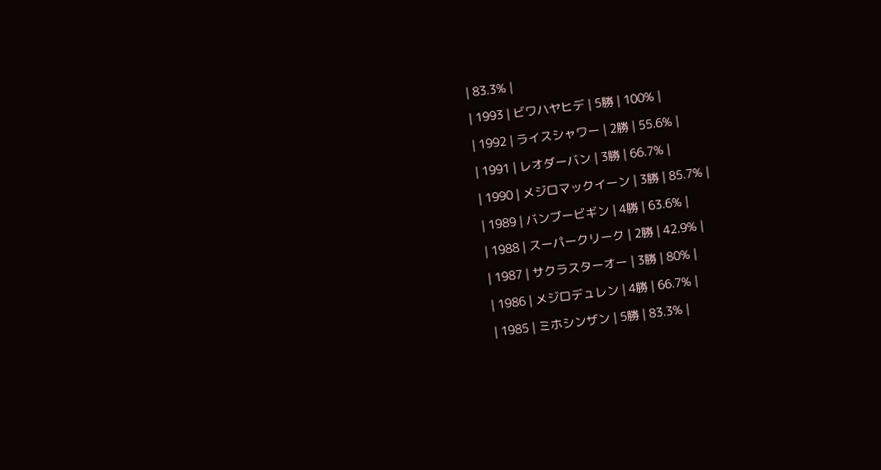| 83.3% |
| 1993 | ビワハヤヒデ | 5勝 | 100% |
| 1992 | ライスシャワー | 2勝 | 55.6% |
| 1991 | レオダーバン | 3勝 | 66.7% |
| 1990 | メジロマックイーン | 3勝 | 85.7% |
| 1989 | バンブービギン | 4勝 | 63.6% |
| 1988 | スーパークリーク | 2勝 | 42.9% |
| 1987 | サクラスターオー | 3勝 | 80% |
| 1986 | メジロデュレン | 4勝 | 66.7% |
| 1985 | ミホシンザン | 5勝 | 83.3% |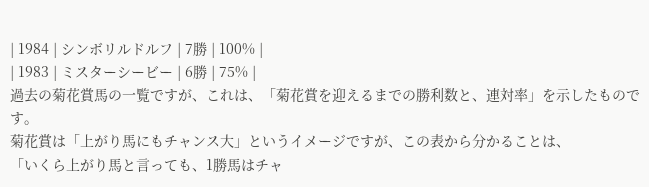| 1984 | シンボリルドルフ | 7勝 | 100% |
| 1983 | ミスターシービー | 6勝 | 75% |
過去の菊花賞馬の一覧ですが、これは、「菊花賞を迎えるまでの勝利数と、連対率」を示したものです。
菊花賞は「上がり馬にもチャンス大」というイメージですが、この表から分かることは、
「いくら上がり馬と言っても、1勝馬はチャ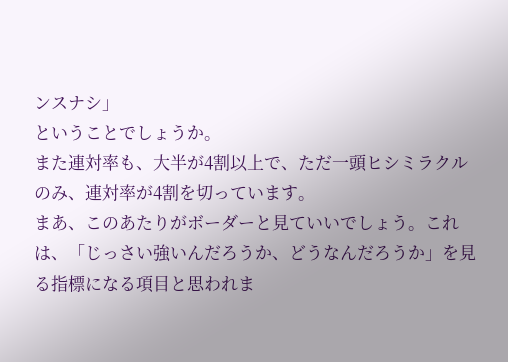ンスナシ」
ということでしょうか。
また連対率も、大半が4割以上で、ただ一頭ヒシミラクルのみ、連対率が4割を切っています。
まあ、このあたりがボーダーと見ていいでしょう。これは、「じっさい強いんだろうか、どうなんだろうか」を見る指標になる項目と思われま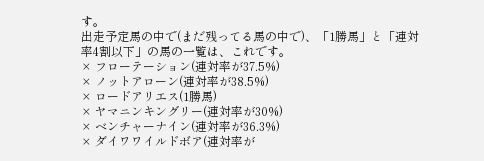す。
出走予定馬の中で(まだ残ってる馬の中で)、「1勝馬」と「連対率4割以下」の馬の一覧は、これです。
× フローテーション(連対率が37.5%)
× ノットアローン(連対率が38.5%)
× ロードアリエス(1勝馬)
× ヤマニンキングリー(連対率が30%)
× ベンチャーナイン(連対率が36.3%)
× ダイワワイルドボア(連対率が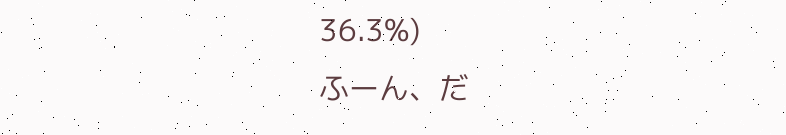36.3%)
ふーん、だ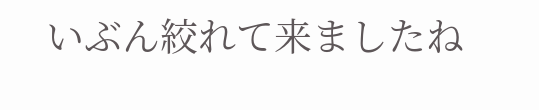いぶん絞れて来ましたね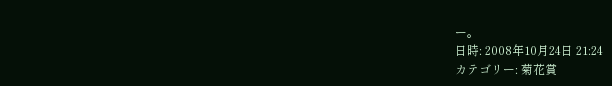ー。
日時: 2008年10月24日 21:24
カテゴリー: 菊花賞